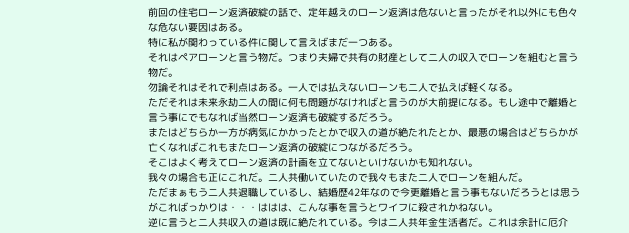前回の住宅ローン返済破綻の話で、定年越えのローン返済は危ないと言ったがそれ以外にも色々な危ない要因はある。
特に私が関わっている件に関して言えばまだ一つある。
それはペアローンと言う物だ。つまり夫婦で共有の財産として二人の収入でローンを組むと言う物だ。
勿論それはそれで利点はある。一人では払えないローンも二人で払えば軽くなる。
ただそれは未来永劫二人の間に何も問題がなければと言うのが大前提になる。もし途中で離婚と言う事にでもなれば当然ローン返済も破綻するだろう。
またはどちらか一方が病気にかかったとかで収入の道が絶たれたとか、最悪の場合はどちらかが亡くなればこれもまたローン返済の破綻につながるだろう。
そこはよく考えてローン返済の計画を立てないといけないかも知れない。
我々の場合も正にこれだ。二人共働いていたので我々もまた二人でローンを組んだ。
ただまぁもう二人共退職しているし、結婚歴42年なので今更離婚と言う事もないだろうとは思うがこればっかりは・・・ははは、こんな事を言うとワイフに殺されかねない。
逆に言うと二人共収入の道は既に絶たれている。今は二人共年金生活者だ。これは余計に厄介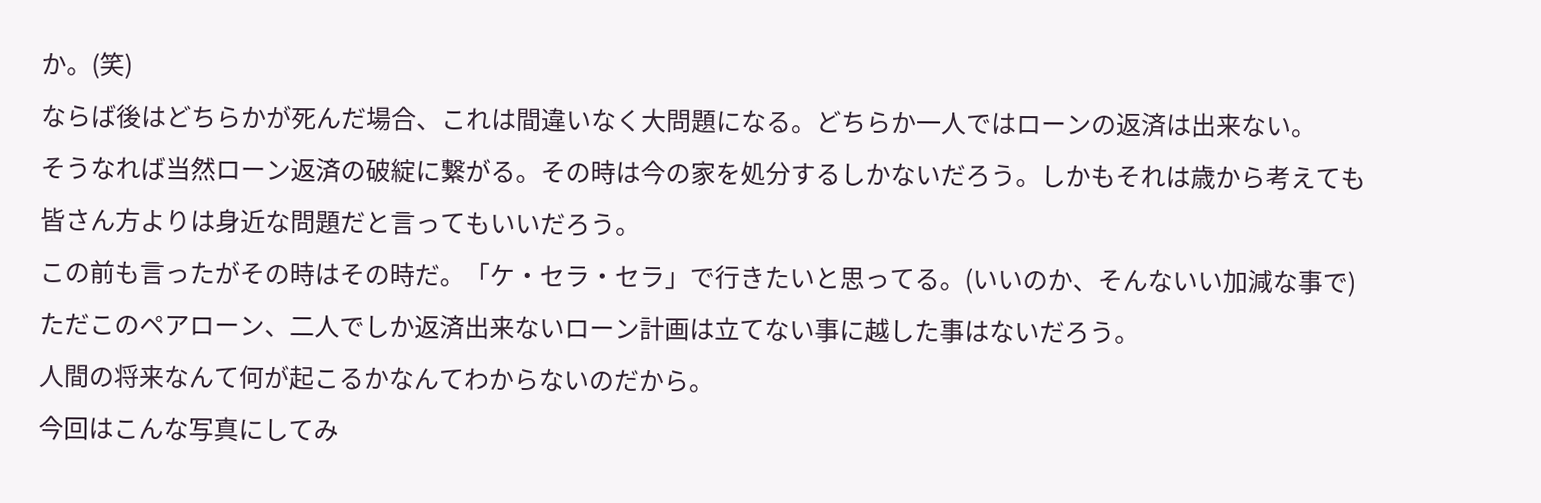か。(笑)
ならば後はどちらかが死んだ場合、これは間違いなく大問題になる。どちらか一人ではローンの返済は出来ない。
そうなれば当然ローン返済の破綻に繋がる。その時は今の家を処分するしかないだろう。しかもそれは歳から考えても皆さん方よりは身近な問題だと言ってもいいだろう。
この前も言ったがその時はその時だ。「ケ・セラ・セラ」で行きたいと思ってる。(いいのか、そんないい加減な事で)
ただこのペアローン、二人でしか返済出来ないローン計画は立てない事に越した事はないだろう。
人間の将来なんて何が起こるかなんてわからないのだから。
今回はこんな写真にしてみ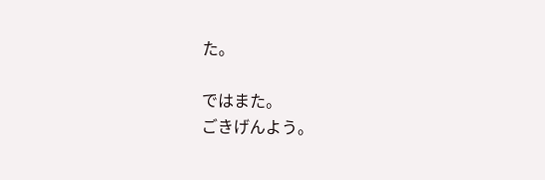た。

ではまた。
ごきげんよう。